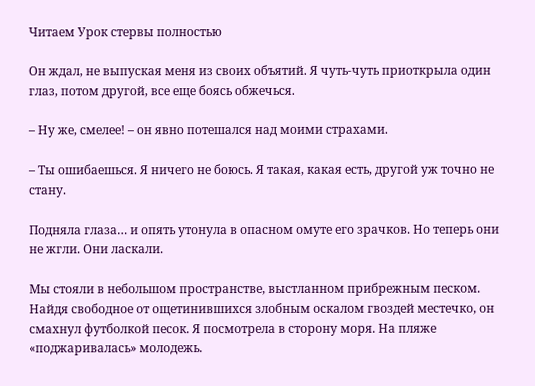Читаем Урок стервы полностью

Он ждал, не выпуская меня из своих объятий. Я чуть-чуть приоткрыла один глаз, потом другой, все еще боясь обжечься.

– Ну же, смелее! – он явно потешался над моими страхами.

– Ты ошибаешься. Я ничего не боюсь. Я такая, какая есть, другой уж точно не стану.

Подняла глаза… и опять утонула в опасном омуте его зрачков. Но теперь они не жгли. Они ласкали.

Мы стояли в небольшом пространстве, выстланном прибрежным песком. Найдя свободное от ощетинившихся злобным оскалом гвоздей местечко, он смахнул футболкой песок. Я посмотрела в сторону моря. На пляже «поджаривалась» молодежь.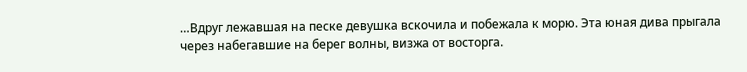…Вдруг лежавшая на песке девушка вскочила и побежала к морю. Эта юная дива прыгала через набегавшие на берег волны, визжа от восторга.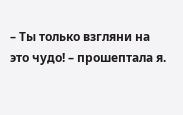– Ты только взгляни на это чудо! – прошептала я.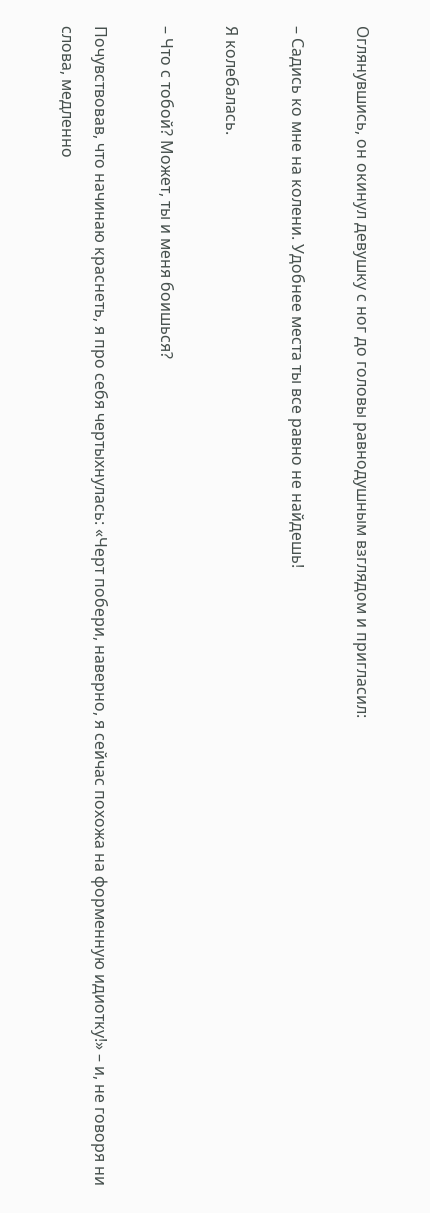Оглянувшись, он окинул девушку с ног до головы равнодушным взглядом и пригласил:

– Садись ко мне на колени. Удобнее места ты все равно не найдешь!

Я колебалась.

– Что с тобой? Может, ты и меня боишься?

Почувствовав, что начинаю краснеть, я про себя чертыхнулась: «Черт побери, наверно, я сейчас похожа на форменную идиотку!» – и, не говоря ни слова, медленно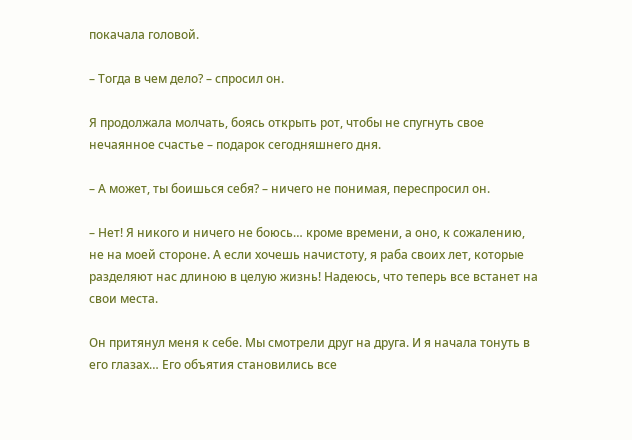покачала головой.

– Тогда в чем дело? – спросил он.

Я продолжала молчать, боясь открыть рот, чтобы не спугнуть свое нечаянное счастье – подарок сегодняшнего дня.

– А может, ты боишься себя? – ничего не понимая, переспросил он.

– Нет! Я никого и ничего не боюсь… кроме времени, а оно, к сожалению, не на моей стороне. А если хочешь начистоту, я раба своих лет, которые разделяют нас длиною в целую жизнь! Надеюсь, что теперь все встанет на свои места.

Он притянул меня к себе. Мы смотрели друг на друга. И я начала тонуть в его глазах… Его объятия становились все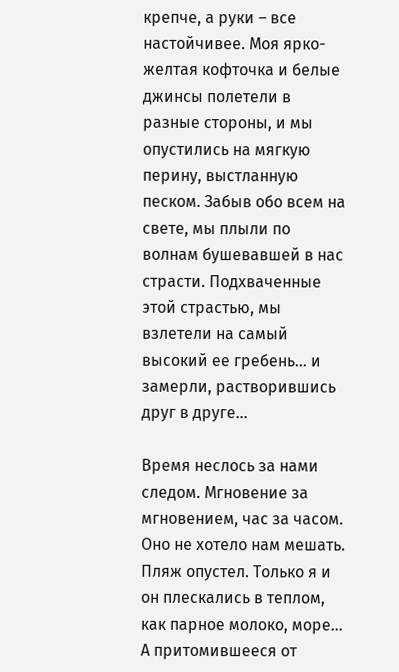крепче, а руки – все настойчивее. Моя ярко-желтая кофточка и белые джинсы полетели в разные стороны, и мы опустились на мягкую перину, выстланную песком. Забыв обо всем на свете, мы плыли по волнам бушевавшей в нас страсти. Подхваченные этой страстью, мы взлетели на самый высокий ее гребень… и замерли, растворившись друг в друге…

Время неслось за нами следом. Мгновение за мгновением, час за часом. Оно не хотело нам мешать. Пляж опустел. Только я и он плескались в теплом, как парное молоко, море… А притомившееся от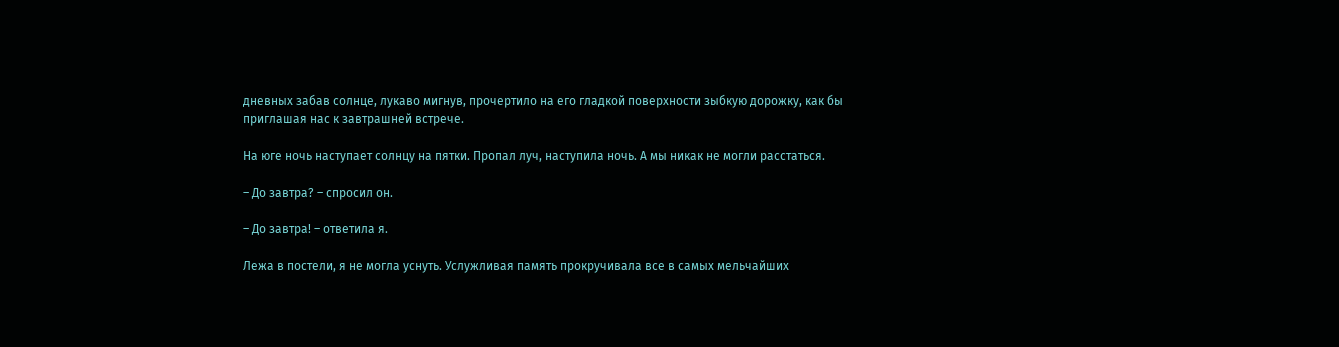дневных забав солнце, лукаво мигнув, прочертило на его гладкой поверхности зыбкую дорожку, как бы приглашая нас к завтрашней встрече.

На юге ночь наступает солнцу на пятки. Пропал луч, наступила ночь. А мы никак не могли расстаться.

– До завтра? – спросил он.

– До завтра! – ответила я.

Лежа в постели, я не могла уснуть. Услужливая память прокручивала все в самых мельчайших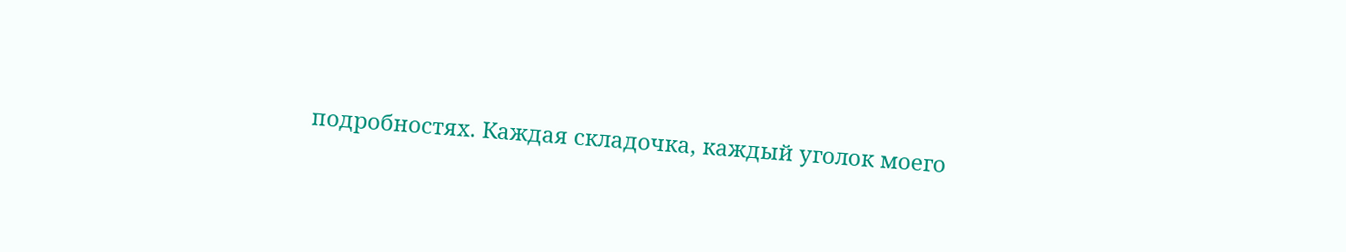подробностях. Каждая складочка, каждый уголок моего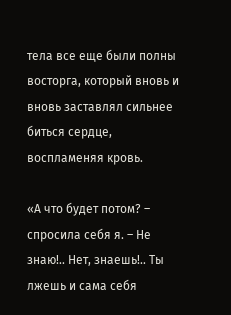тела все еще были полны восторга, который вновь и вновь заставлял сильнее биться сердце, воспламеняя кровь.

«А что будет потом? – спросила себя я. – Не знаю!.. Нет, знаешь!.. Ты лжешь и сама себя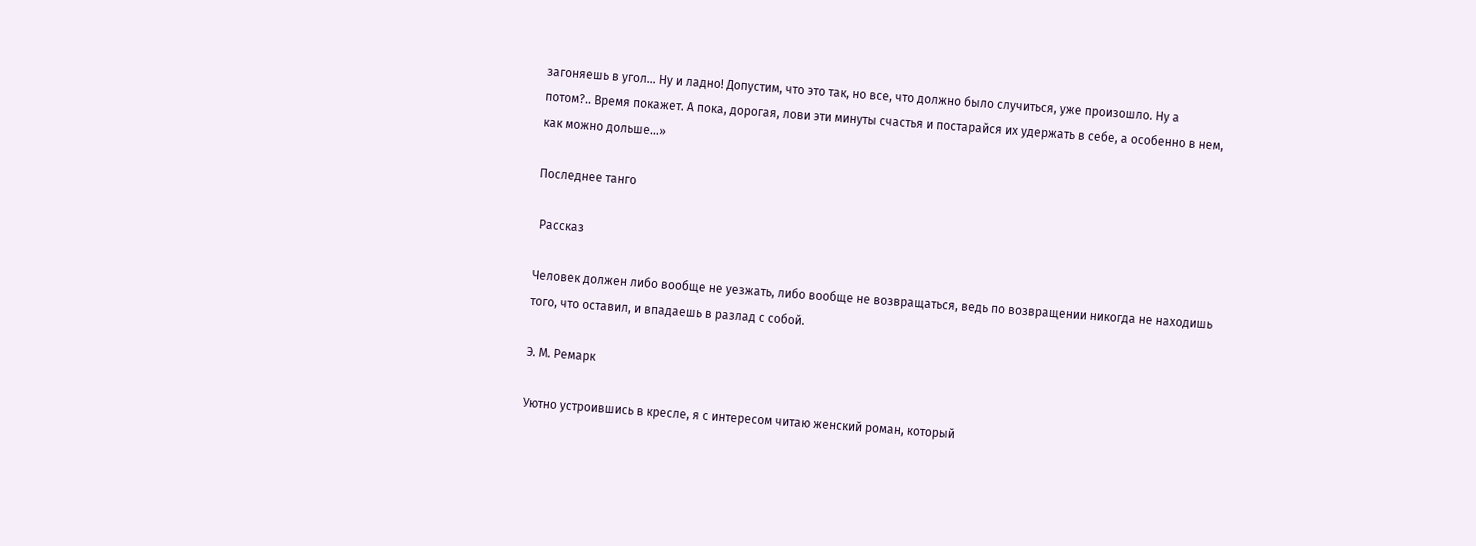загоняешь в угол… Ну и ладно! Допустим, что это так, но все, что должно было случиться, уже произошло. Ну а потом?.. Время покажет. А пока, дорогая, лови эти минуты счастья и постарайся их удержать в себе, а особенно в нем, как можно дольше…»

Последнее танго

 Рассказ

Человек должен либо вообще не уезжать, либо вообще не возвращаться, ведь по возвращении никогда не находишь того, что оставил, и впадаешь в разлад с собой.

Э. М. Ремарк

Уютно устроившись в кресле, я с интересом читаю женский роман, который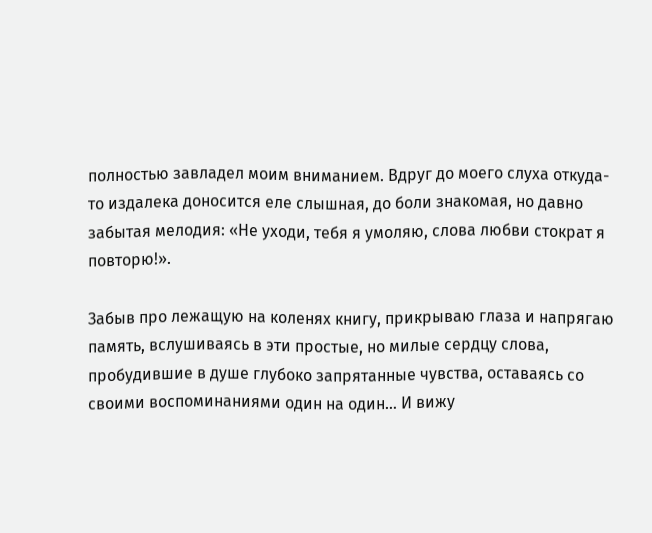полностью завладел моим вниманием. Вдруг до моего слуха откуда-то издалека доносится еле слышная, до боли знакомая, но давно забытая мелодия: «Не уходи, тебя я умоляю, слова любви стократ я повторю!».

Забыв про лежащую на коленях книгу, прикрываю глаза и напрягаю память, вслушиваясь в эти простые, но милые сердцу слова, пробудившие в душе глубоко запрятанные чувства, оставаясь со своими воспоминаниями один на один… И вижу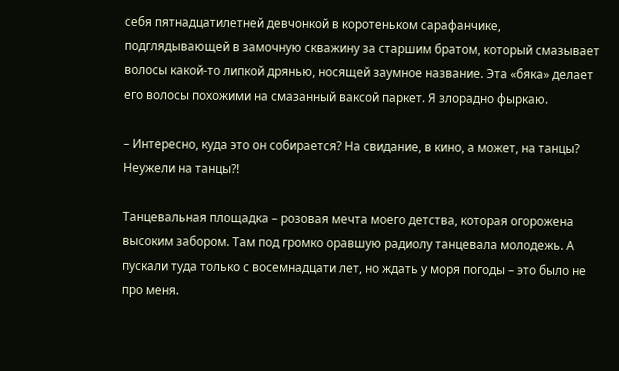себя пятнадцатилетней девчонкой в коротеньком сарафанчике, подглядывающей в замочную скважину за старшим братом, который смазывает волосы какой-то липкой дрянью, носящей заумное название. Эта «бяка» делает его волосы похожими на смазанный ваксой паркет. Я злорадно фыркаю.

– Интересно, куда это он собирается? На свидание, в кино, а может, на танцы? Неужели на танцы?!

Танцевальная площадка – розовая мечта моего детства, которая огорожена высоким забором. Там под громко оравшую радиолу танцевала молодежь. А пускали туда только с восемнадцати лет, но ждать у моря погоды – это было не про меня.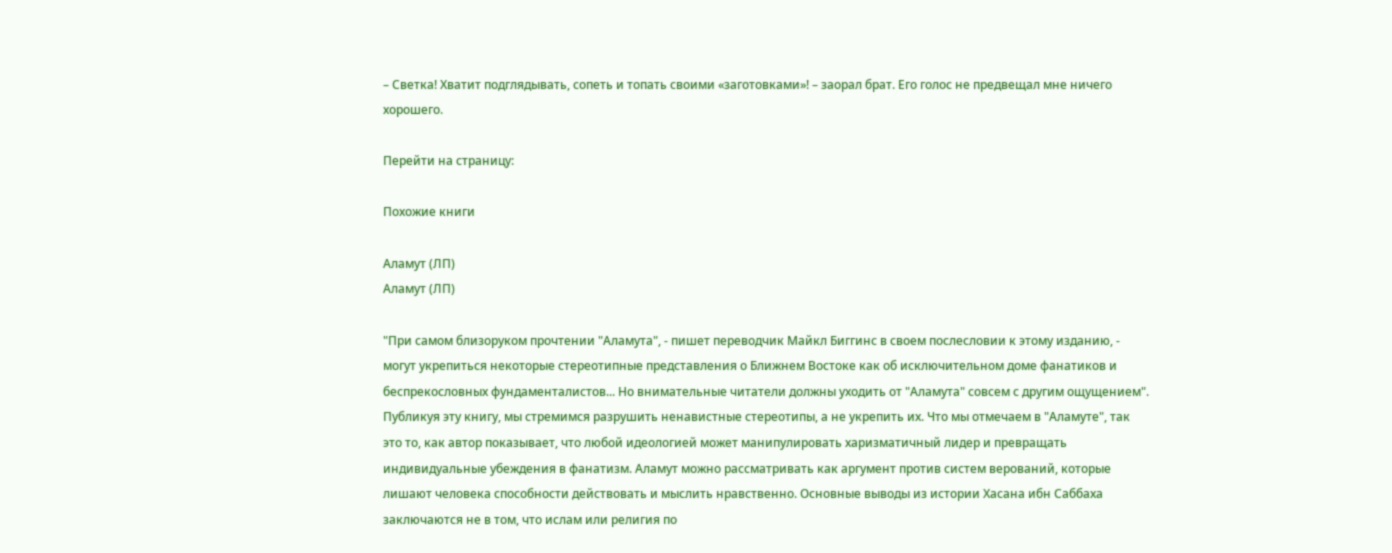– Светка! Хватит подглядывать, сопеть и топать своими «заготовками»! – заорал брат. Его голос не предвещал мне ничего хорошего.

Перейти на страницу:

Похожие книги

Аламут (ЛП)
Аламут (ЛП)

"При самом близоруком прочтении "Аламута", - пишет переводчик Майкл Биггинс в своем послесловии к этому изданию, - могут укрепиться некоторые стереотипные представления о Ближнем Востоке как об исключительном доме фанатиков и беспрекословных фундаменталистов... Но внимательные читатели должны уходить от "Аламута" совсем с другим ощущением".   Публикуя эту книгу, мы стремимся разрушить ненавистные стереотипы, а не укрепить их. Что мы отмечаем в "Аламуте", так это то, как автор показывает, что любой идеологией может манипулировать харизматичный лидер и превращать индивидуальные убеждения в фанатизм. Аламут можно рассматривать как аргумент против систем верований, которые лишают человека способности действовать и мыслить нравственно. Основные выводы из истории Хасана ибн Саббаха заключаются не в том, что ислам или религия по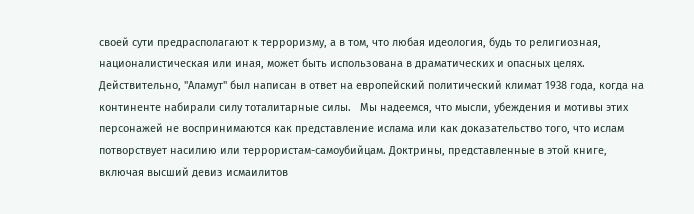своей сути предрасполагают к терроризму, а в том, что любая идеология, будь то религиозная, националистическая или иная, может быть использована в драматических и опасных целях. Действительно, "Аламут" был написан в ответ на европейский политический климат 1938 года, когда на континенте набирали силу тоталитарные силы.   Мы надеемся, что мысли, убеждения и мотивы этих персонажей не воспринимаются как представление ислама или как доказательство того, что ислам потворствует насилию или террористам-самоубийцам. Доктрины, представленные в этой книге, включая высший девиз исмаилитов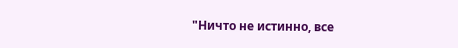"Ничто не истинно, все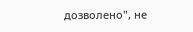дозволено", не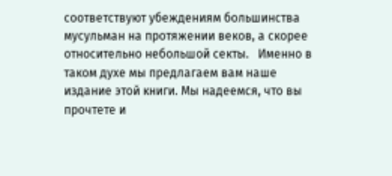соответствуют убеждениям большинства мусульман на протяжении веков, а скорее относительно небольшой секты.   Именно в таком духе мы предлагаем вам наше издание этой книги. Мы надеемся, что вы прочтете и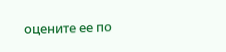оцените ее по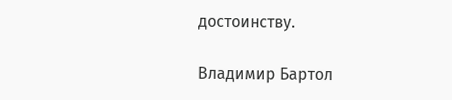достоинству.

Владимир Бартол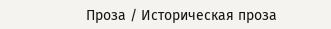Проза / Историческая проза